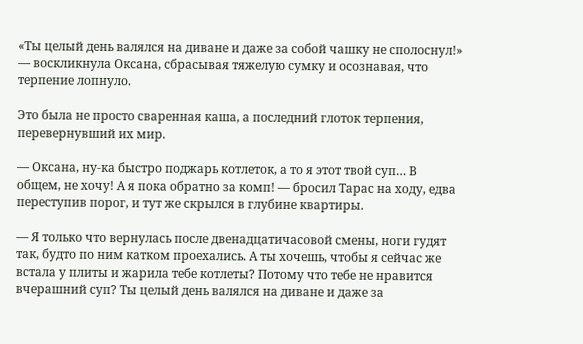«Ты целый день валялся на диване и даже за собой чашку не сполоснул!» — воскликнула Оксана, сбрасывая тяжелую сумку и осознавая, что терпение лопнуло.

Это была не просто сваренная каша, а последний глоток терпения, перевернувший их мир.

— Оксана, ну-ка быстро поджарь котлеток, а то я этот твой суп… В общем, не хочу! А я пока обратно за комп! — бросил Тарас на ходу, едва переступив порог, и тут же скрылся в глубине квартиры.

— Я только что вернулась после двенадцатичасовой смены, ноги гудят так, будто по ним катком проехались. А ты хочешь, чтобы я сейчас же встала у плиты и жарила тебе котлеты? Потому что тебе не нравится вчерашний суп? Ты целый день валялся на диване и даже за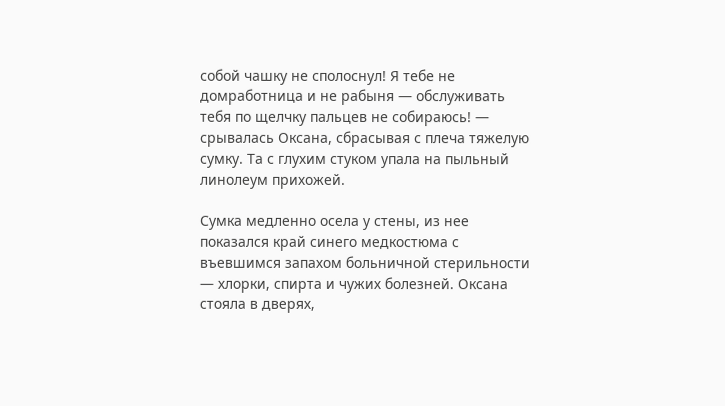собой чашку не сполоснул! Я тебе не домработница и не рабыня — обслуживать тебя по щелчку пальцев не собираюсь! — срывалась Оксана, сбрасывая с плеча тяжелую сумку. Та с глухим стуком упала на пыльный линолеум прихожей.

Сумка медленно осела у стены, из нее показался край синего медкостюма с въевшимся запахом больничной стерильности — хлорки, спирта и чужих болезней. Оксана стояла в дверях,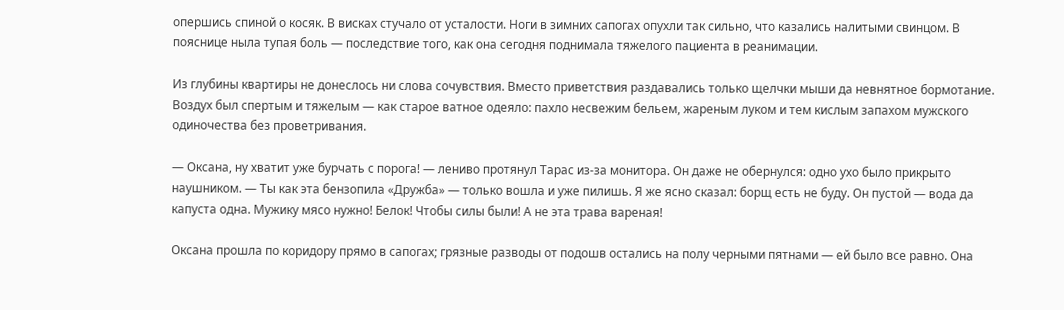опершись спиной о косяк. В висках стучало от усталости. Ноги в зимних сапогах опухли так сильно, что казались налитыми свинцом. В пояснице ныла тупая боль — последствие того, как она сегодня поднимала тяжелого пациента в реанимации.

Из глубины квартиры не донеслось ни слова сочувствия. Вместо приветствия раздавались только щелчки мыши да невнятное бормотание. Воздух был спертым и тяжелым — как старое ватное одеяло: пахло несвежим бельем, жареным луком и тем кислым запахом мужского одиночества без проветривания.

— Оксана, ну хватит уже бурчать с порога! — лениво протянул Тарас из-за монитора. Он даже не обернулся: одно ухо было прикрыто наушником. — Ты как эта бензопила «Дружба» — только вошла и уже пилишь. Я же ясно сказал: борщ есть не буду. Он пустой — вода да капуста одна. Мужику мясо нужно! Белок! Чтобы силы были! А не эта трава вареная!

Оксана прошла по коридору прямо в сапогах; грязные разводы от подошв остались на полу черными пятнами — ей было все равно. Она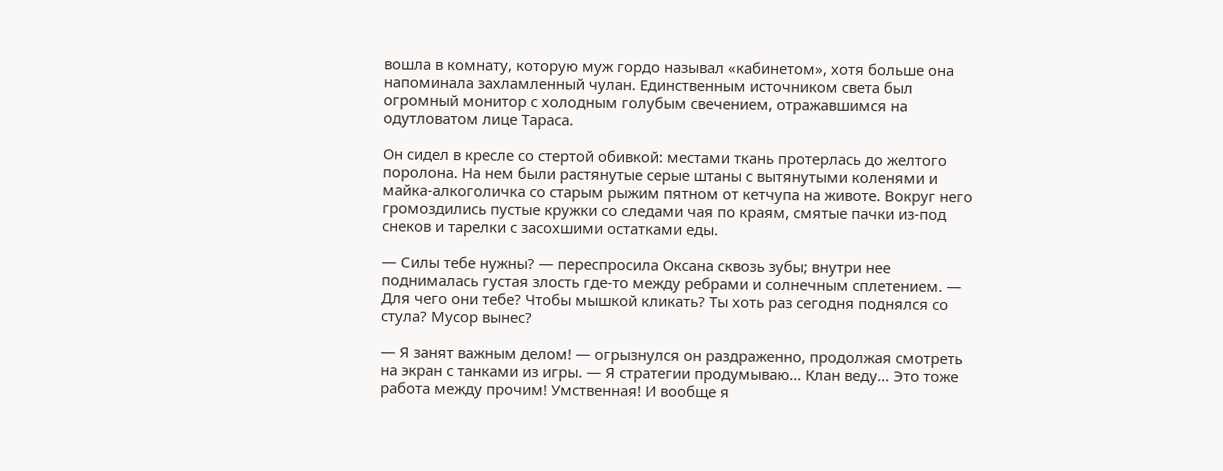вошла в комнату, которую муж гордо называл «кабинетом», хотя больше она напоминала захламленный чулан. Единственным источником света был огромный монитор с холодным голубым свечением, отражавшимся на одутловатом лице Тараса.

Он сидел в кресле со стертой обивкой: местами ткань протерлась до желтого поролона. На нем были растянутые серые штаны с вытянутыми коленями и майка-алкоголичка со старым рыжим пятном от кетчупа на животе. Вокруг него громоздились пустые кружки со следами чая по краям, смятые пачки из-под снеков и тарелки с засохшими остатками еды.

— Силы тебе нужны? — переспросила Оксана сквозь зубы; внутри нее поднималась густая злость где-то между ребрами и солнечным сплетением. — Для чего они тебе? Чтобы мышкой кликать? Ты хоть раз сегодня поднялся со стула? Мусор вынес?

— Я занят важным делом! — огрызнулся он раздраженно, продолжая смотреть на экран с танками из игры. — Я стратегии продумываю… Клан веду… Это тоже работа между прочим! Умственная! И вообще я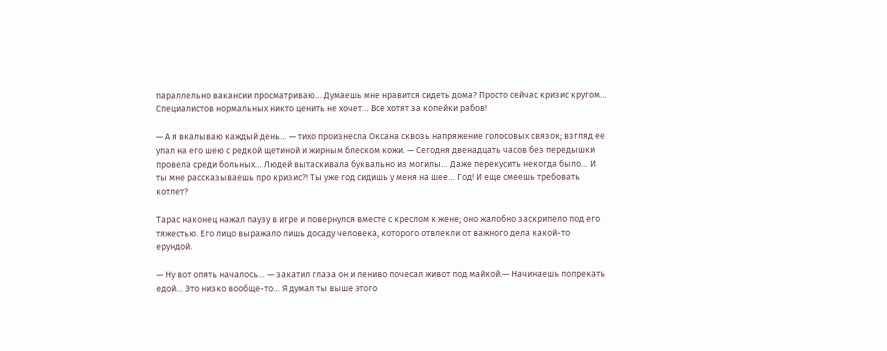параллельно вакансии просматриваю… Думаешь мне нравится сидеть дома? Просто сейчас кризис кругом… Специалистов нормальных никто ценить не хочет… Все хотят за копейки рабов!

— А я вкалываю каждый день… — тихо произнесла Оксана сквозь напряжение голосовых связок; взгляд ее упал на его шею с редкой щетиной и жирным блеском кожи. — Сегодня двенадцать часов без передышки провела среди больных… Людей вытаскивала буквально из могилы… Даже перекусить некогда было… И ты мне рассказываешь про кризис?! Ты уже год сидишь у меня на шее… Год! И еще смеешь требовать котлет?

Тарас наконец нажал паузу в игре и повернулся вместе с креслом к жене; оно жалобно заскрипело под его тяжестью. Его лицо выражало лишь досаду человека, которого отвлекли от важного дела какой-то ерундой.

— Ну вот опять началось… — закатил глаза он и лениво почесал живот под майкой.— Начинаешь попрекать едой… Это низко вообще-то… Я думал ты выше этого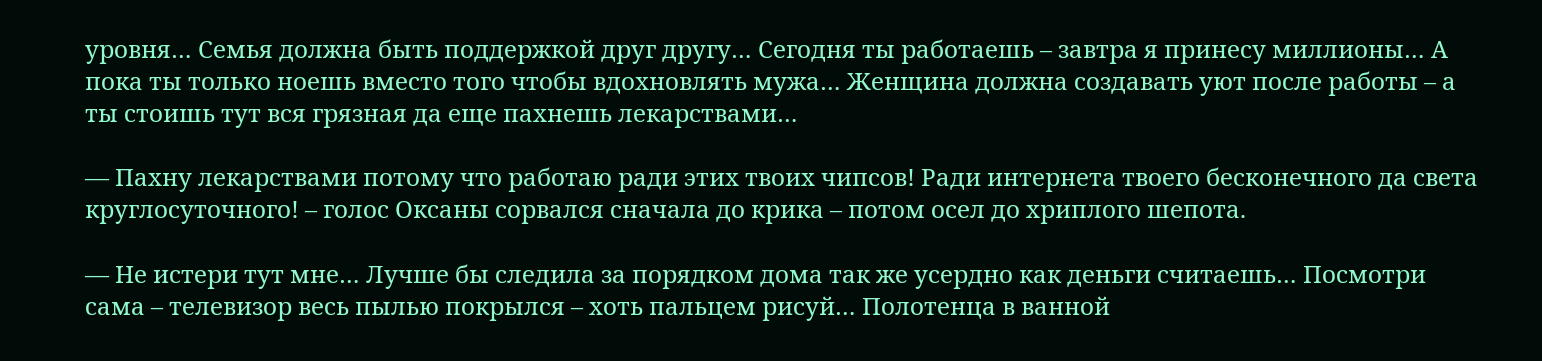уровня… Семья должна быть поддержкой друг другу… Сегодня ты работаешь – завтра я принесу миллионы… А пока ты только ноешь вместо того чтобы вдохновлять мужа… Женщина должна создавать уют после работы – а ты стоишь тут вся грязная да еще пахнешь лекарствами…

— Пахну лекарствами потому что работаю ради этих твоих чипсов! Ради интернета твоего бесконечного да света круглосуточного! – голос Оксаны сорвался сначала до крика – потом осел до хриплого шепота.

— Не истери тут мне… Лучше бы следила за порядком дома так же усердно как деньги считаешь… Посмотри сама – телевизор весь пылью покрылся – хоть пальцем рисуй… Полотенца в ванной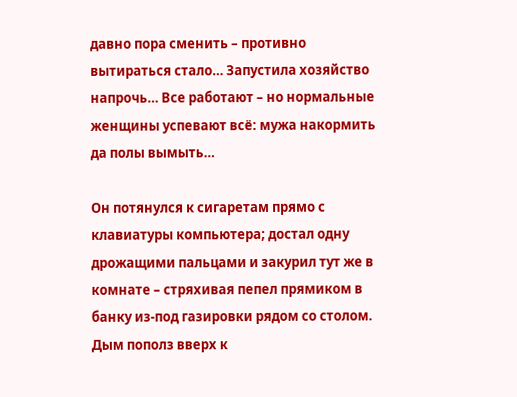давно пора сменить – противно вытираться стало… Запустила хозяйство напрочь… Все работают – но нормальные женщины успевают всё: мужа накормить да полы вымыть…

Он потянулся к сигаретам прямо с клавиатуры компьютера; достал одну дрожащими пальцами и закурил тут же в комнате – стряхивая пепел прямиком в банку из-под газировки рядом со столом. Дым пополз вверх к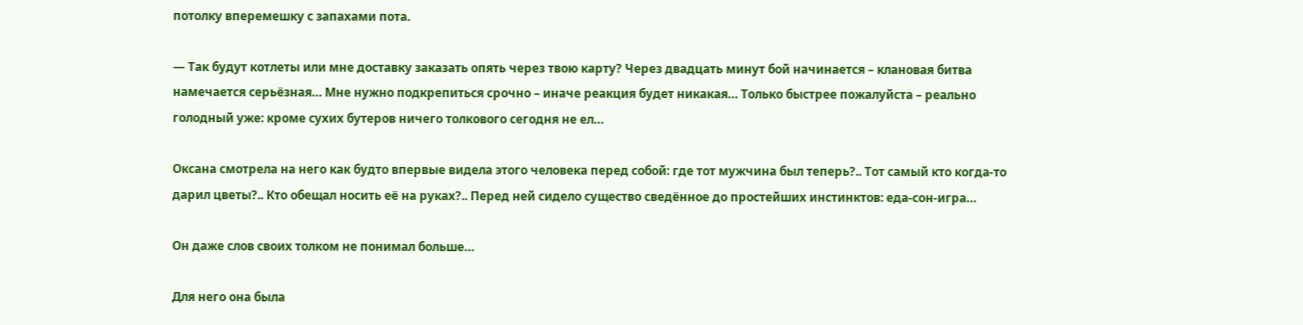потолку вперемешку с запахами пота.

— Так будут котлеты или мне доставку заказать опять через твою карту? Через двадцать минут бой начинается – клановая битва намечается серьёзная… Мне нужно подкрепиться срочно – иначе реакция будет никакая… Только быстрее пожалуйста – реально голодный уже: кроме сухих бутеров ничего толкового сегодня не ел…

Оксана смотрела на него как будто впервые видела этого человека перед собой: где тот мужчина был теперь?.. Тот самый кто когда-то дарил цветы?.. Кто обещал носить её на руках?.. Перед ней сидело существо сведённое до простейших инстинктов: еда-сон-игра…

Он даже слов своих толком не понимал больше…

Для него она была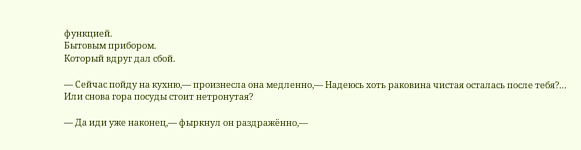функцией.
Бытовым прибором.
Который вдруг дал сбой.

— Сейчас пойду на кухню,— произнесла она медленно,— Надеюсь хоть раковина чистая осталась после тебя?… Или снова гора посуды стоит нетронутая?

— Да иди уже наконец,— фыркнул он раздражённо,—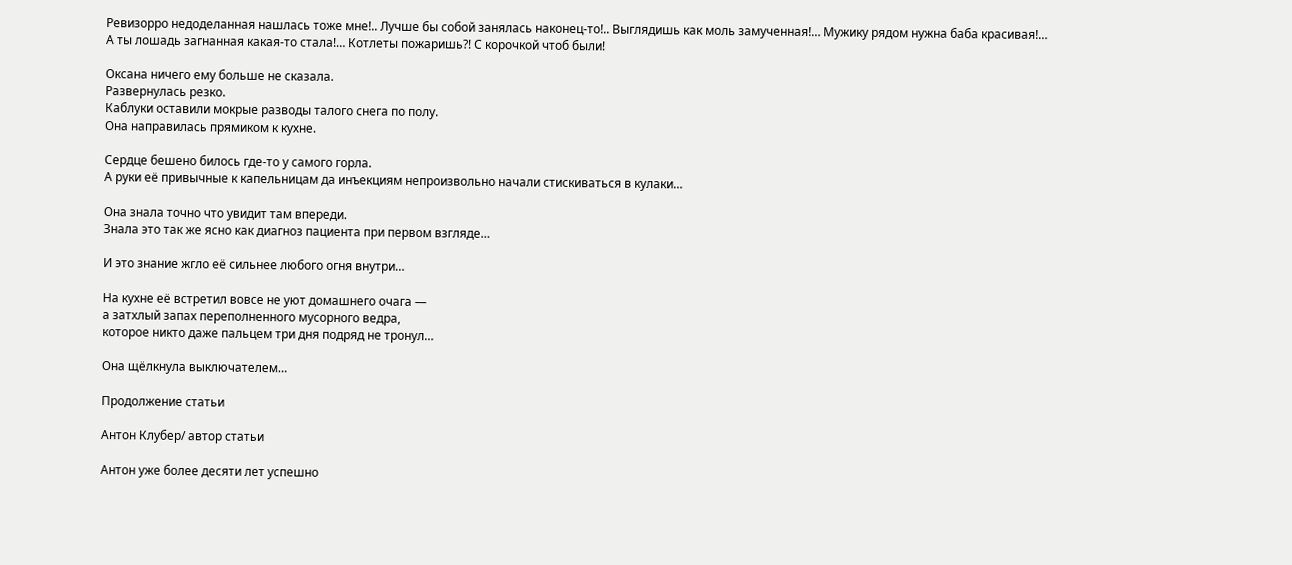Ревизорро недоделанная нашлась тоже мне!.. Лучше бы собой занялась наконец-то!.. Выглядишь как моль замученная!… Мужику рядом нужна баба красивая!… А ты лошадь загнанная какая-то стала!… Котлеты пожаришь?! С корочкой чтоб были!

Оксана ничего ему больше не сказала.
Развернулась резко.
Каблуки оставили мокрые разводы талого снега по полу.
Она направилась прямиком к кухне.

Сердце бешено билось где-то у самого горла.
А руки её привычные к капельницам да инъекциям непроизвольно начали стискиваться в кулаки…

Она знала точно что увидит там впереди.
Знала это так же ясно как диагноз пациента при первом взгляде…

И это знание жгло её сильнее любого огня внутри…

На кухне её встретил вовсе не уют домашнего очага —
а затхлый запах переполненного мусорного ведра,
которое никто даже пальцем три дня подряд не тронул…

Она щёлкнула выключателем…

Продолжение статьи

Антон Клубер/ автор статьи

Антон уже более десяти лет успешно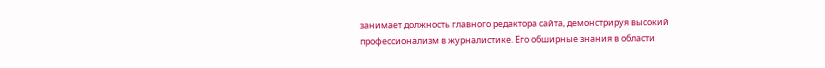занимает должность главного редактора сайта, демонстрируя высокий профессионализм в журналистике. Его обширные знания в области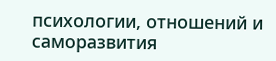психологии, отношений и саморазвития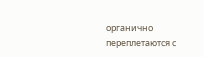органично переплетаются с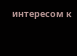интересом к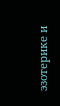эзотерике и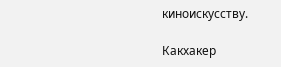киноискусству.

Какхакер